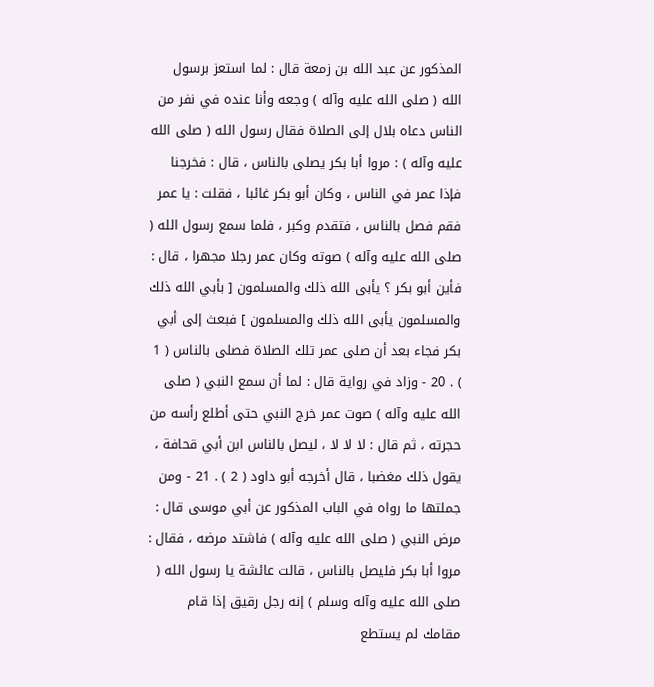المذكور عن عبد الله بن زمعة قال : لما استعز برسول الله ( صلى الله عليه وآله ) وجعه وأنا عنده في نفر من الناس دعاه بلال إلى الصلاة فقال رسول الله ( صلى الله عليه وآله ) : مروا أبا بكر يصلى بالناس ، قال : فخرجنا فإذا عمر في الناس ، وكان أبو بكر غائبا ، فقلت : يا عمر فقم فصل بالناس ، فتقدم وكبر ، فلما سمع رسول الله ( صلى الله عليه وآله ) صوته وكان عمر رجلا مجهرا ، قال : فأين أبو بكر ؟ يأبى الله ذلك والمسلمون [ بأبي الله ذلك والمسلمون يأبى الله ذلك والمسلمون ] فبعث إلى أبي بكر فجاء بعد أن صلى عمر تلك الصلاة فصلى بالناس ( 1 ) . 20 - وزاد في رواية قال : لما أن سمع النبي ( صلى الله عليه وآله ) صوت عمر خرج النبي حتى أطلع رأسه من حجرته ، ثم قال : لا لا لا ، ليصل بالناس ابن أبي قحافة ، يقول ذلك مغضبا ، قال أخرجه أبو داود ( 2 ) . 21 - ومن جملتها ما رواه في الباب المذكور عن أبي موسى قال : مرض النبي ( صلى الله عليه وآله ) فاشتد مرضه ، فقال : مروا أبا بكر فليصل بالناس ، قالت عائشة يا رسول الله ( صلى الله عليه وآله وسلم ) إنه رجل رقيق إذا قام مقامك لم يستطع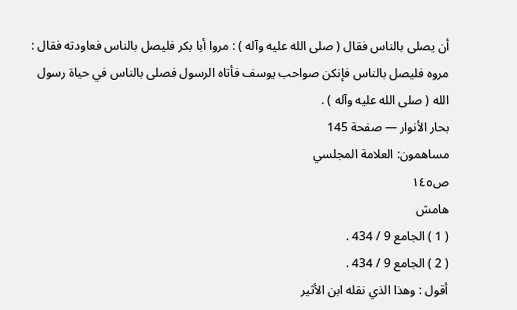أن يصلى بالناس فقال ( صلى الله عليه وآله ) : مروا أبا بكر فليصل بالناس فعاودته فقال : مروه فليصل بالناس فإنكن صواحب يوسف فأتاه الرسول فصلى بالناس في حياة رسول الله ( صلى الله عليه وآله ) .
بحار الأنوار — صفحة 145
مساهمون: العلامة المجلسي
ص١٤٥
هامش
( 1 ) الجامع 9 / 434 .
( 2 ) الجامع 9 / 434 .
أقول : وهذا الذي نقله ابن الأثير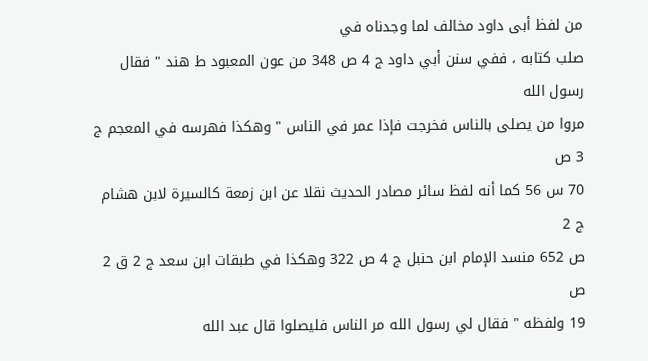من لفظ أبى داود مخالف لما وجدناه في
صلب كتابه ، ففي سنن أبي داود ج 4 ص 348 من عون المعبود ط هند " فقال رسول الله
مروا من يصلى بالناس فخرجت فإذا عمر في الناس " وهكذا فهرسه في المعجم ج 3 ص
70 س 56 كما أنه لفظ سائر مصادر الحديث نقلا عن ابن زمعة كالسيرة لابن هشام ج 2
ص 652 منسد الإمام ابن حنبل ج 4 ص 322 وهكذا في طبقات ابن سعد ج 2 ق 2 ص
19 ولفظه " فقال لي رسول الله مر الناس فليصلوا قال عبد الله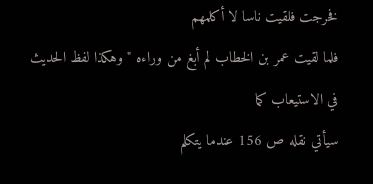فخرجت فلقيت ناسا لا أكلمهم
فلما لقيت عمر بن الخطاب لم أبغ من وراءه " وهكذا لفظ الحديث في الاستيعاب كما
سيأتي نقله ص 156 عندما يتكلم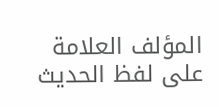المؤلف العلامة على لفظ الحديث